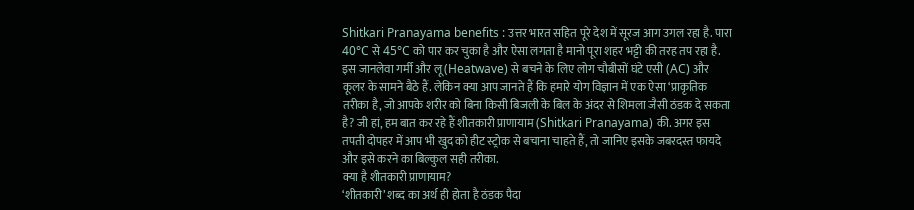Shitkari Pranayama benefits : उत्तर भारत सहित पूरे देश में सूरज आग उगल रहा है. पारा 40°C से 45°C को पार कर चुका है और ऐसा लगता है मानो पूरा शहर भट्टी की तरह तप रहा है. इस जानलेवा गर्मी और लू (Heatwave) से बचने के लिए लोग चौबीसों घंटे एसी (AC) और कूलर के सामने बैठे हैं. लेकिन क्या आप जानते हैं कि हमारे योग विज्ञान में एक ऐसा ‘प्राकृतिक तरीका है, जो आपके शरीर को बिना किसी बिजली के बिल के अंदर से शिमला जैसी ठंडक दे सकता है? जी हां, हम बात कर रहे हैं शीतकारी प्राणायाम (Shitkari Pranayama) की. अगर इस तपती दोपहर में आप भी खुद को हीट स्ट्रोक से बचाना चाहते हैं, तो जानिए इसके जबरदस्त फायदे और इसे करने का बिल्कुल सही तरीका.
क्या है शीतकारी प्राणायाम?
‘शीतकारी’ शब्द का अर्थ ही होता है ठंडक पैदा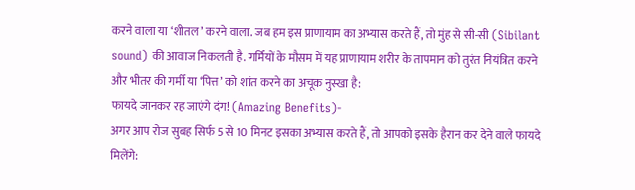करने वाला या ‘शीतल’ करने वाला. जब हम इस प्राणायाम का अभ्यास करते हैं, तो मुंह से सी-सी (Sibilant sound) की आवाज निकलती है. गर्मियों के मौसम में यह प्राणायाम शरीर के तापमान को तुरंत नियंत्रित करने और भीतर की गर्मी या ‘पित्त’ को शांत करने का अचूक नुस्खा है:
फायदे जानकर रह जाएंगे दंग! (Amazing Benefits)-
अगर आप रोज सुबह सिर्फ 5 से 10 मिनट इसका अभ्यास करते हैं, तो आपको इसके हैरान कर देने वाले फायदे मिलेंगे: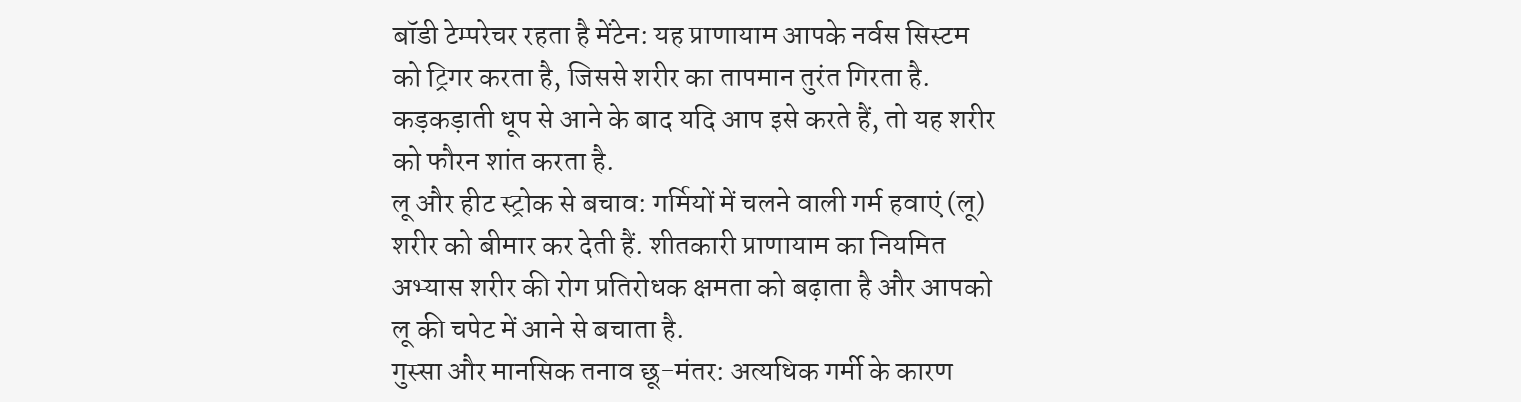बॉडी टेम्परेचर रहता है मेंटेन: यह प्राणायाम आपके नर्वस सिस्टम को ट्रिगर करता है, जिससे शरीर का तापमान तुरंत गिरता है. कड़कड़ाती धूप से आने के बाद यदि आप इसे करते हैं, तो यह शरीर को फौरन शांत करता है.
लू और हीट स्ट्रोक से बचाव: गर्मियों में चलने वाली गर्म हवाएं (लू) शरीर को बीमार कर देती हैं. शीतकारी प्राणायाम का नियमित अभ्यास शरीर की रोग प्रतिरोधक क्षमता को बढ़ाता है और आपको लू की चपेट में आने से बचाता है.
गुस्सा और मानसिक तनाव छू-मंतर: अत्यधिक गर्मी के कारण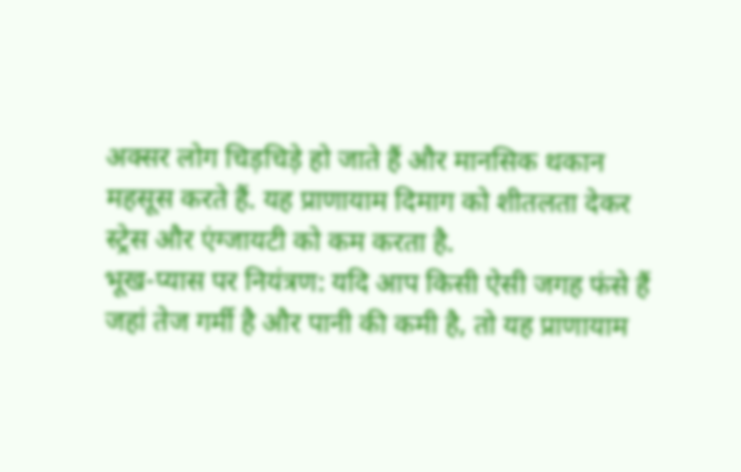अक्सर लोग चिड़चिड़े हो जाते हैं और मानसिक थकान महसूस करते हैं. यह प्राणायाम दिमाग को शीतलता देकर स्ट्रेस और एंग्जायटी को कम करता है.
भूख-प्यास पर नियंत्रण: यदि आप किसी ऐसी जगह फंसे हैं जहां तेज गर्मी है और पानी की कमी है, तो यह प्राणायाम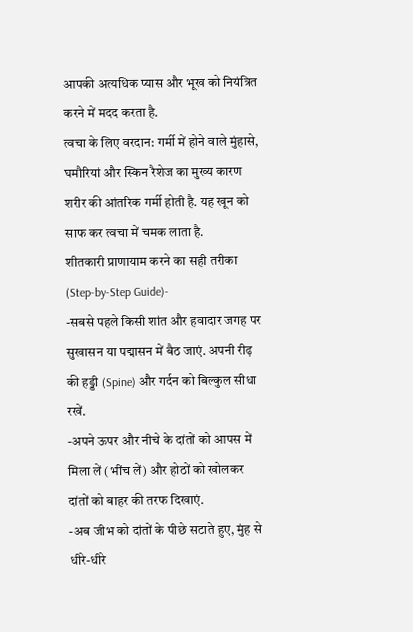आपकी अत्यधिक प्यास और भूख को नियंत्रित करने में मदद करता है.
त्वचा के लिए वरदान: गर्मी में होने वाले मुंहासे, घमौरियां और स्किन रैशेज का मुख्य कारण शरीर की आंतरिक गर्मी होती है. यह खून को साफ कर त्वचा में चमक लाता है.
शीतकारी प्राणायाम करने का सही तरीका (Step-by-Step Guide)-
-सबसे पहले किसी शांत और हवादार जगह पर सुखासन या पद्मासन में बैठ जाएं. अपनी रीढ़ की हड्डी (Spine) और गर्दन को बिल्कुल सीधा रखें.
-अपने ऊपर और नीचे के दांतों को आपस में मिला लें (भींच लें) और होठों को खोलकर दांतों को बाहर की तरफ दिखाएं.
-अब जीभ को दांतों के पीछे सटाते हुए, मुंह से धीरे-धीरे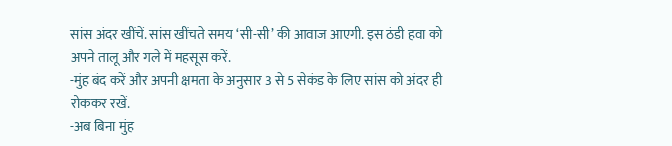सांस अंदर खींचें. सांस खींचते समय ‘सी-सी’ की आवाज आएगी. इस ठंडी हवा को अपने तालू और गले में महसूस करें.
-मुंह बंद करें और अपनी क्षमता के अनुसार 3 से 5 सेकंड के लिए सांस को अंदर ही रोककर रखें.
-अब बिना मुंह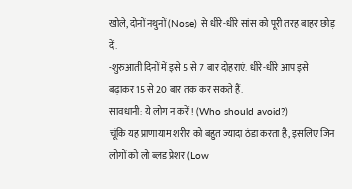खोले, दोनों नथुनों (Nose) से धीरे-धीरे सांस को पूरी तरह बाहर छोड़ दें.
-शुरुआती दिनों में इसे 5 से 7 बार दोहराएं. धीरे-धीरे आप इसे बढ़ाकर 15 से 20 बार तक कर सकते हैं.
सावधानी: ये लोग न करें! (Who should avoid?)
चूंकि यह प्राणायाम शरीर को बहुत ज्यादा ठंडा करता है, इसलिए जिन लोगों को लो ब्लड प्रेशर (Low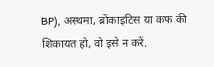BP), अस्थमा, ब्रोंकाइटिस या कफ की शिकायत हो, वो इसे न करें.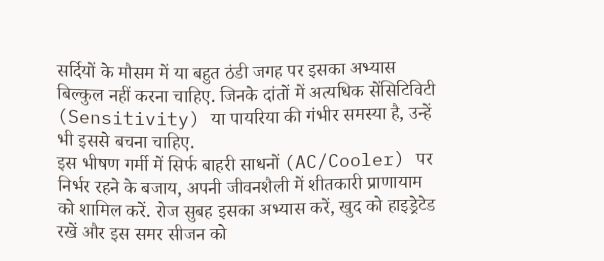सर्दियों के मौसम में या बहुत ठंडी जगह पर इसका अभ्यास बिल्कुल नहीं करना चाहिए. जिनके दांतों में अत्यधिक सेंसिटिविटी (Sensitivity) या पायरिया की गंभीर समस्या है, उन्हें भी इससे बचना चाहिए.
इस भीषण गर्मी में सिर्फ बाहरी साधनों (AC/Cooler) पर निर्भर रहने के बजाय, अपनी जीवनशैली में शीतकारी प्राणायाम को शामिल करें. रोज सुबह इसका अभ्यास करें, खुद को हाइड्रेटेड रखें और इस समर सीजन को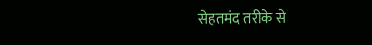सेहतमंद तरीके से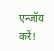एन्जॉय करें!